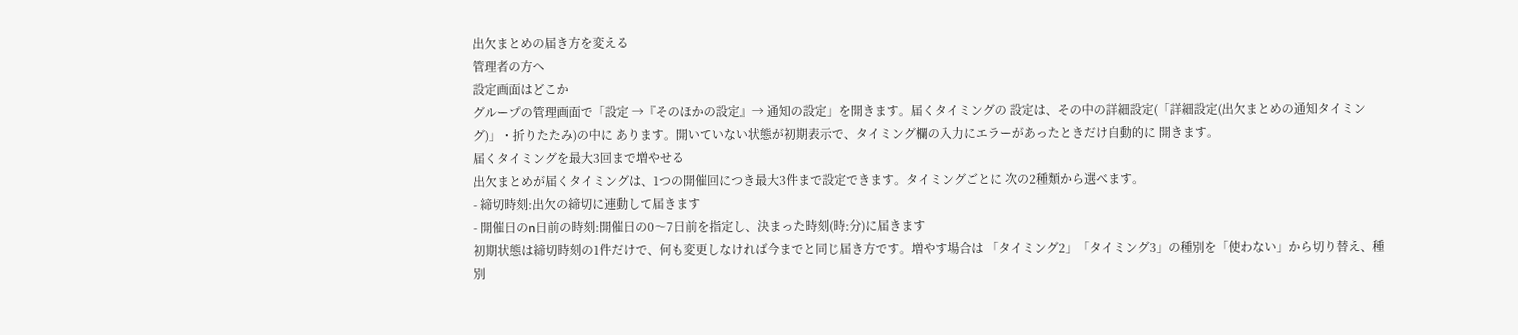出欠まとめの届き方を変える
管理者の方へ
設定画面はどこか
グループの管理画面で「設定 →『そのほかの設定』→ 通知の設定」を開きます。届くタイミングの 設定は、その中の詳細設定(「詳細設定(出欠まとめの通知タイミング)」・折りたたみ)の中に あります。開いていない状態が初期表示で、タイミング欄の入力にエラーがあったときだけ自動的に 開きます。
届くタイミングを最大3回まで増やせる
出欠まとめが届くタイミングは、1つの開催回につき最大3件まで設定できます。タイミングごとに 次の2種類から選べます。
- 締切時刻:出欠の締切に連動して届きます
- 開催日のn日前の時刻:開催日の0〜7日前を指定し、決まった時刻(時:分)に届きます
初期状態は締切時刻の1件だけで、何も変更しなければ今までと同じ届き方です。増やす場合は 「タイミング2」「タイミング3」の種別を「使わない」から切り替え、種別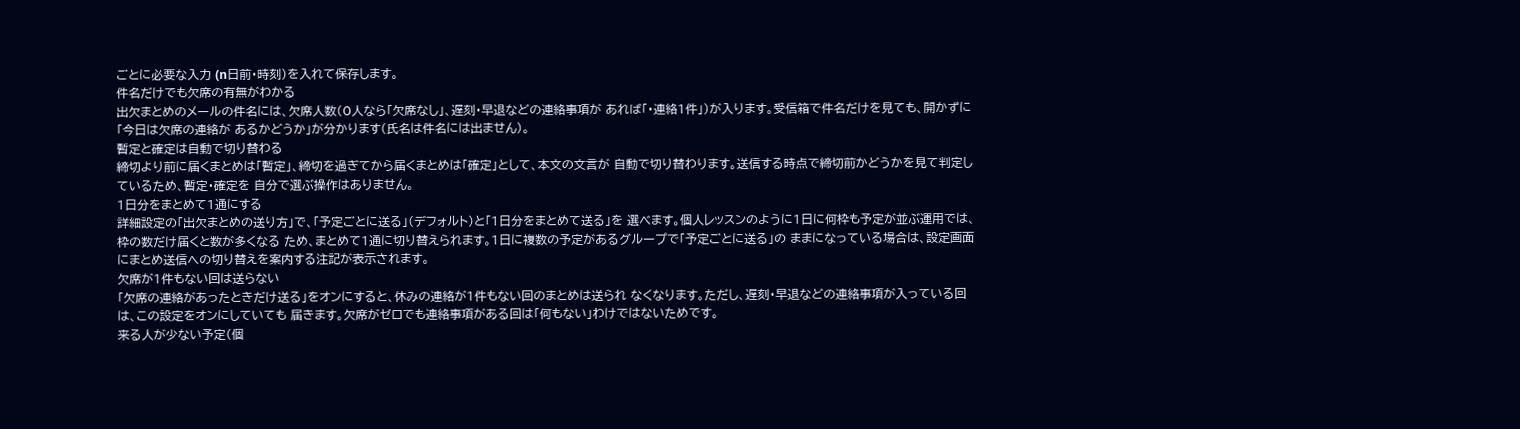ごとに必要な入力 (n日前・時刻)を入れて保存します。
件名だけでも欠席の有無がわかる
出欠まとめのメールの件名には、欠席人数(0人なら「欠席なし」、遅刻・早退などの連絡事項が あれば「・連絡1件」)が入ります。受信箱で件名だけを見ても、開かずに「今日は欠席の連絡が あるかどうか」が分かります(氏名は件名には出ません)。
暫定と確定は自動で切り替わる
締切より前に届くまとめは「暫定」、締切を過ぎてから届くまとめは「確定」として、本文の文言が 自動で切り替わります。送信する時点で締切前かどうかを見て判定しているため、暫定・確定を 自分で選ぶ操作はありません。
1日分をまとめて1通にする
詳細設定の「出欠まとめの送り方」で、「予定ごとに送る」(デフォルト)と「1日分をまとめて送る」を 選べます。個人レッスンのように1日に何枠も予定が並ぶ運用では、枠の数だけ届くと数が多くなる ため、まとめて1通に切り替えられます。1日に複数の予定があるグループで「予定ごとに送る」の ままになっている場合は、設定画面にまとめ送信への切り替えを案内する注記が表示されます。
欠席が1件もない回は送らない
「欠席の連絡があったときだけ送る」をオンにすると、休みの連絡が1件もない回のまとめは送られ なくなります。ただし、遅刻・早退などの連絡事項が入っている回は、この設定をオンにしていても 届きます。欠席がゼロでも連絡事項がある回は「何もない」わけではないためです。
来る人が少ない予定(個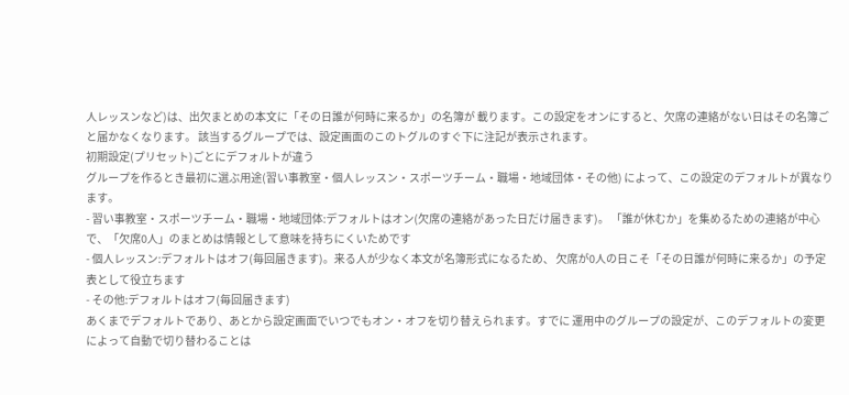人レッスンなど)は、出欠まとめの本文に「その日誰が何時に来るか」の名簿が 載ります。この設定をオンにすると、欠席の連絡がない日はその名簿ごと届かなくなります。 該当するグループでは、設定画面のこのトグルのすぐ下に注記が表示されます。
初期設定(プリセット)ごとにデフォルトが違う
グループを作るとき最初に選ぶ用途(習い事教室・個人レッスン・スポーツチーム・職場・地域団体・その他) によって、この設定のデフォルトが異なります。
- 習い事教室・スポーツチーム・職場・地域団体:デフォルトはオン(欠席の連絡があった日だけ届きます)。 「誰が休むか」を集めるための連絡が中心で、「欠席0人」のまとめは情報として意味を持ちにくいためです
- 個人レッスン:デフォルトはオフ(毎回届きます)。来る人が少なく本文が名簿形式になるため、 欠席が0人の日こそ「その日誰が何時に来るか」の予定表として役立ちます
- その他:デフォルトはオフ(毎回届きます)
あくまでデフォルトであり、あとから設定画面でいつでもオン・オフを切り替えられます。すでに 運用中のグループの設定が、このデフォルトの変更によって自動で切り替わることは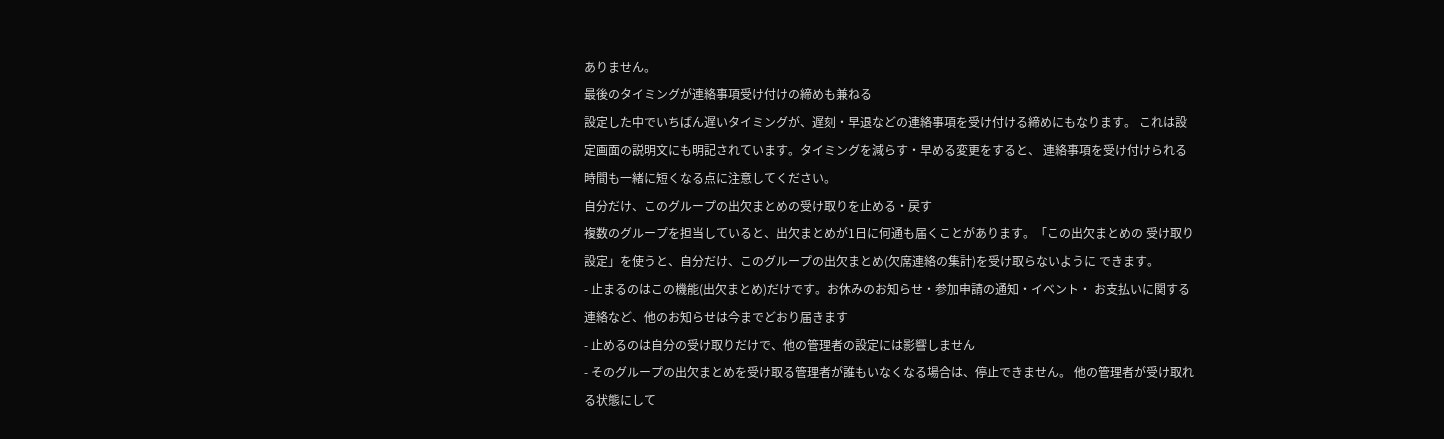ありません。
最後のタイミングが連絡事項受け付けの締めも兼ねる
設定した中でいちばん遅いタイミングが、遅刻・早退などの連絡事項を受け付ける締めにもなります。 これは設定画面の説明文にも明記されています。タイミングを減らす・早める変更をすると、 連絡事項を受け付けられる時間も一緒に短くなる点に注意してください。
自分だけ、このグループの出欠まとめの受け取りを止める・戻す
複数のグループを担当していると、出欠まとめが1日に何通も届くことがあります。「この出欠まとめの 受け取り設定」を使うと、自分だけ、このグループの出欠まとめ(欠席連絡の集計)を受け取らないように できます。
- 止まるのはこの機能(出欠まとめ)だけです。お休みのお知らせ・参加申請の通知・イベント・ お支払いに関する連絡など、他のお知らせは今までどおり届きます
- 止めるのは自分の受け取りだけで、他の管理者の設定には影響しません
- そのグループの出欠まとめを受け取る管理者が誰もいなくなる場合は、停止できません。 他の管理者が受け取れる状態にして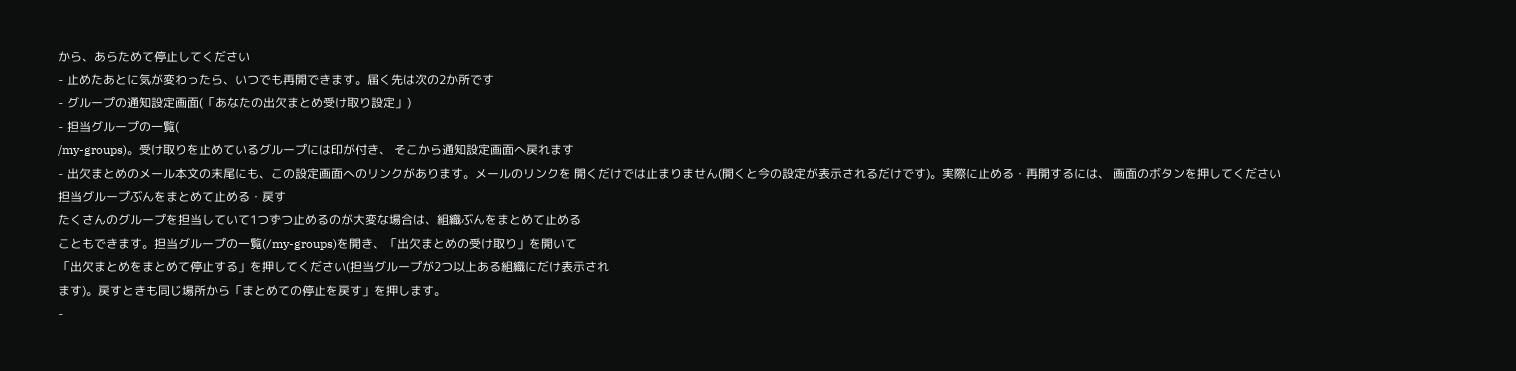から、あらためて停止してください
- 止めたあとに気が変わったら、いつでも再開できます。届く先は次の2か所です
- グループの通知設定画面(「あなたの出欠まとめ受け取り設定」)
- 担当グループの一覧(
/my-groups)。受け取りを止めているグループには印が付き、 そこから通知設定画面へ戻れます
- 出欠まとめのメール本文の末尾にも、この設定画面へのリンクがあります。メールのリンクを 開くだけでは止まりません(開くと今の設定が表示されるだけです)。実際に止める・再開するには、 画面のボタンを押してください
担当グループぶんをまとめて止める・戻す
たくさんのグループを担当していて1つずつ止めるのが大変な場合は、組織ぶんをまとめて止める
こともできます。担当グループの一覧(/my-groups)を開き、「出欠まとめの受け取り」を開いて
「出欠まとめをまとめて停止する」を押してください(担当グループが2つ以上ある組織にだけ表示され
ます)。戻すときも同じ場所から「まとめての停止を戻す」を押します。
-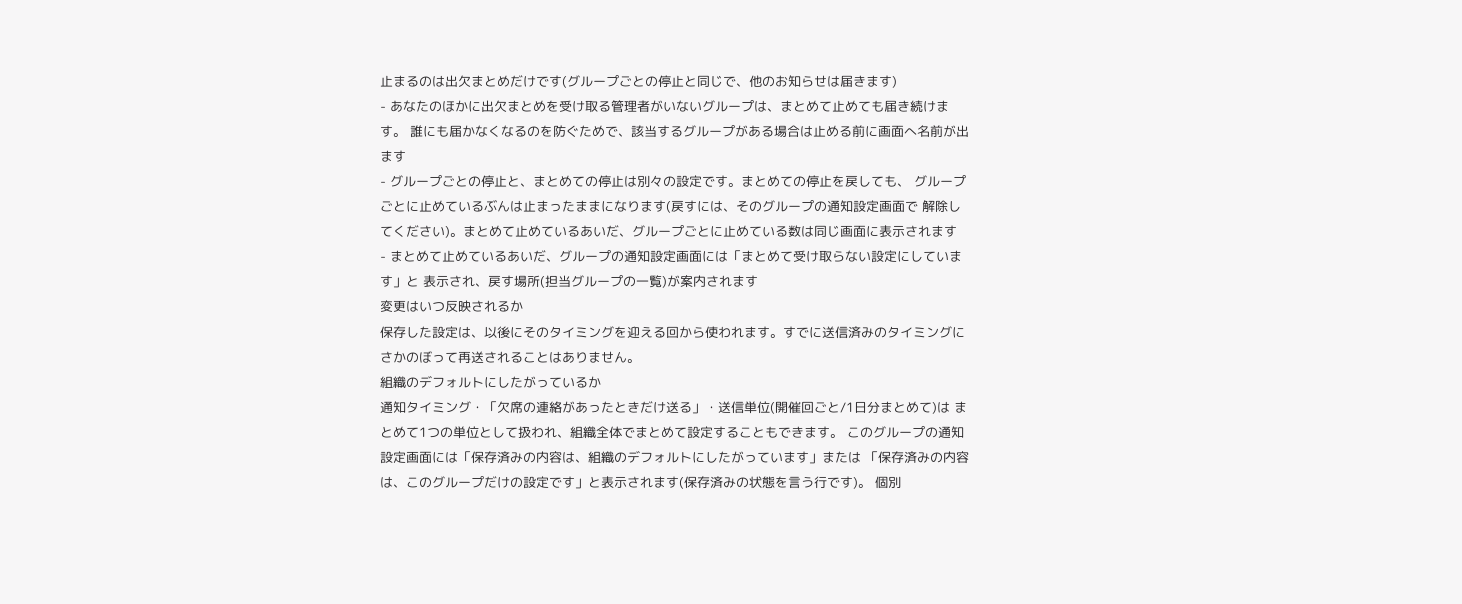止まるのは出欠まとめだけです(グループごとの停止と同じで、他のお知らせは届きます)
- あなたのほかに出欠まとめを受け取る管理者がいないグループは、まとめて止めても届き続けます。 誰にも届かなくなるのを防ぐためで、該当するグループがある場合は止める前に画面へ名前が出ます
- グループごとの停止と、まとめての停止は別々の設定です。まとめての停止を戻しても、 グループごとに止めているぶんは止まったままになります(戻すには、そのグループの通知設定画面で 解除してください)。まとめて止めているあいだ、グループごとに止めている数は同じ画面に表示されます
- まとめて止めているあいだ、グループの通知設定画面には「まとめて受け取らない設定にしています」と 表示され、戻す場所(担当グループの一覧)が案内されます
変更はいつ反映されるか
保存した設定は、以後にそのタイミングを迎える回から使われます。すでに送信済みのタイミングに さかのぼって再送されることはありません。
組織のデフォルトにしたがっているか
通知タイミング・「欠席の連絡があったときだけ送る」・送信単位(開催回ごと/1日分まとめて)は まとめて1つの単位として扱われ、組織全体でまとめて設定することもできます。 このグループの通知設定画面には「保存済みの内容は、組織のデフォルトにしたがっています」または 「保存済みの内容は、このグループだけの設定です」と表示されます(保存済みの状態を言う行です)。 個別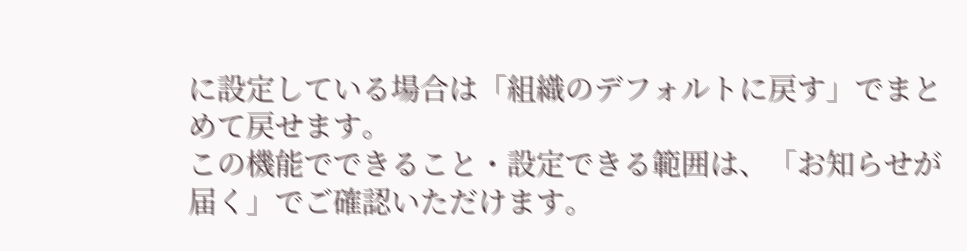に設定している場合は「組織のデフォルトに戻す」でまとめて戻せます。
この機能でできること・設定できる範囲は、「お知らせが届く」でご確認いただけます。